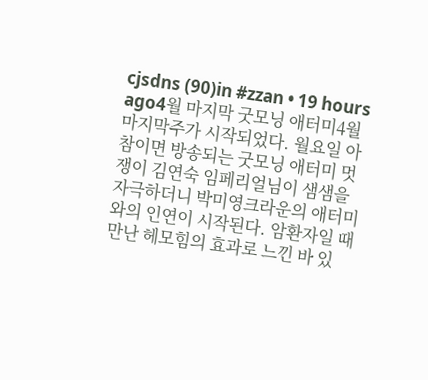cjsdns (90)in #zzan • 19 hours ago4월 마지막 굿모닝 애터미4월 마지막주가 시작되었다. 월요일 아참이면 방송되는 굿모닝 애터미 멋쟁이 김연숙 임페리얼님이 샘샘을 자극하더니 박미영크라운의 애터미와의 인연이 시작된다. 암환자일 때 만난 헤모힘의 효과로 느낀 바 있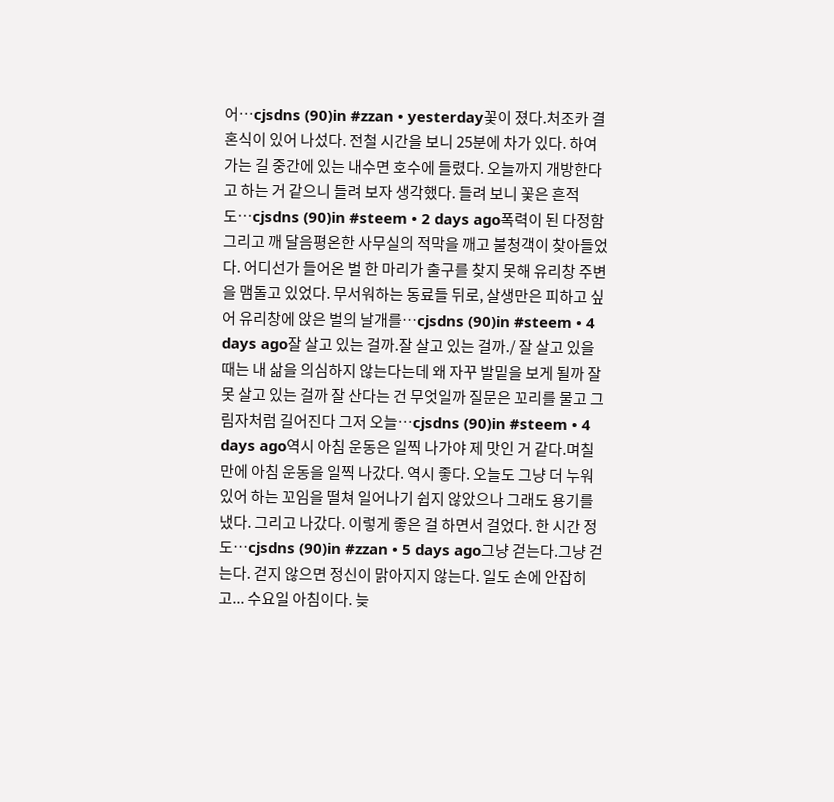어…cjsdns (90)in #zzan • yesterday꽃이 졌다.처조카 결혼식이 있어 나섰다. 전철 시간을 보니 25분에 차가 있다. 하여 가는 길 중간에 있는 내수면 호수에 들렸다. 오늘까지 개방한다고 하는 거 같으니 들려 보자 생각했다. 들려 보니 꽃은 흔적도…cjsdns (90)in #steem • 2 days ago폭력이 된 다정함 그리고 깨 달음평온한 사무실의 적막을 깨고 불청객이 찾아들었다. 어디선가 들어온 벌 한 마리가 출구를 찾지 못해 유리창 주변을 맴돌고 있었다. 무서워하는 동료들 뒤로, 살생만은 피하고 싶어 유리창에 앉은 벌의 날개를…cjsdns (90)in #steem • 4 days ago잘 살고 있는 걸까.잘 살고 있는 걸까./ 잘 살고 있을 때는 내 삶을 의심하지 않는다는데 왜 자꾸 발밑을 보게 될까 잘못 살고 있는 걸까 잘 산다는 건 무엇일까 질문은 꼬리를 물고 그림자처럼 길어진다 그저 오늘…cjsdns (90)in #steem • 4 days ago역시 아침 운동은 일찍 나가야 제 맛인 거 같다.며칠 만에 아침 운동을 일찍 나갔다. 역시 좋다. 오늘도 그냥 더 누워있어 하는 꼬임을 떨쳐 일어나기 쉽지 않았으나 그래도 용기를 냈다. 그리고 나갔다. 이렇게 좋은 걸 하면서 걸었다. 한 시간 정도…cjsdns (90)in #zzan • 5 days ago그냥 걷는다.그냥 걷는다. 걷지 않으면 정신이 맑아지지 않는다. 일도 손에 안잡히고... 수요일 아침이다. 늦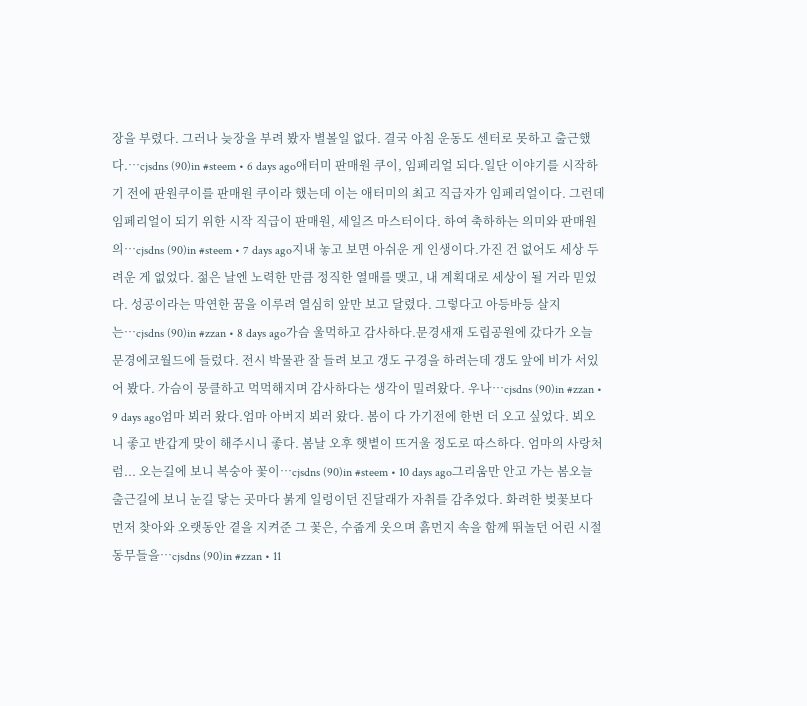장을 부렸다. 그러나 늦장을 부려 봤자 별볼일 없다. 결국 아침 운동도 센터로 못하고 출근했다.…cjsdns (90)in #steem • 6 days ago애터미 판매원 쿠이, 임페리얼 되다.일단 이야기를 시작하기 전에 판원쿠이를 판매원 쿠이라 했는데 이는 애터미의 최고 직급자가 임페리얼이다. 그런데 임페리얼이 되기 위한 시작 직급이 판매원, 세일즈 마스터이다. 하여 축하하는 의미와 판매원의…cjsdns (90)in #steem • 7 days ago지내 놓고 보면 아쉬운 게 인생이다.가진 건 없어도 세상 두려운 게 없었다. 젊은 날엔 노력한 만큼 정직한 열매를 맺고, 내 계획대로 세상이 될 거라 믿었다. 성공이라는 막연한 꿈을 이루려 열심히 앞만 보고 달렸다. 그렇다고 아등바등 살지는…cjsdns (90)in #zzan • 8 days ago가슴 울먹하고 감사하다.문경새재 도립공원에 갔다가 오늘 문경에코월드에 들렀다. 전시 박물관 잘 들려 보고 갱도 구경을 하려는데 갱도 앞에 비가 서있어 봤다. 가슴이 뭉클하고 먹먹해지며 감사하다는 생각이 밀려왔다. 우나…cjsdns (90)in #zzan • 9 days ago엄마 뵈러 왔다.엄마 아버지 뵈러 왔다. 봄이 다 가기전에 한번 더 오고 싶었다. 뵈오니 좋고 반갑게 맞이 해주시니 좋다. 봄날 오후 햇볕이 뜨거울 정도로 따스하다. 엄마의 사랑처럼... 오는길에 보니 복숭아 꽃이…cjsdns (90)in #steem • 10 days ago그리움만 안고 가는 봄오늘 출근길에 보니 눈길 닿는 곳마다 붉게 일렁이던 진달래가 자취를 감추었다. 화려한 벚꽃보다 먼저 찾아와 오랫동안 곁을 지켜준 그 꽃은, 수줍게 웃으며 흙먼지 속을 함께 뛰놀던 어린 시절 동무들을…cjsdns (90)in #zzan • 11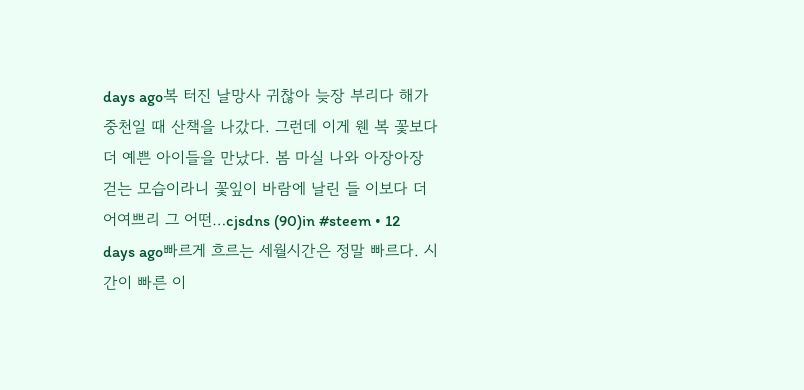days ago복 터진 날망사 귀찮아 늦장 부리다 해가 중천일 때 산책을 나갔다. 그런데 이게 웬 복 꽃보다 더 예쁜 아이들을 만났다. 봄 마실 나와 아장아장 걷는 모습이라니 꽃잎이 바람에 날린 들 이보다 더 어여쁘리 그 어떤…cjsdns (90)in #steem • 12 days ago빠르게 흐르는 세월시간은 정말 빠르다. 시간이 빠른 이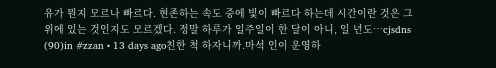유가 뭔지 모르나 빠르다. 현존하는 속도 중에 빛이 빠르다 하는데 시간이란 것은 그 위에 있는 것인지도 모르겠다. 정말 하루가 일주일이 한 달이 아니, 일 년도…cjsdns (90)in #zzan • 13 days ago친한 척 하자니까.마석 인이 운영하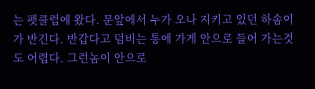는 펫클럽에 왔다. 문앞에서 누가 오나 지키고 있던 하솜이가 반긴다. 반갑다고 덤비는 통에 가게 안으로 들어 가는것도 어렵다. 그런놈이 안으로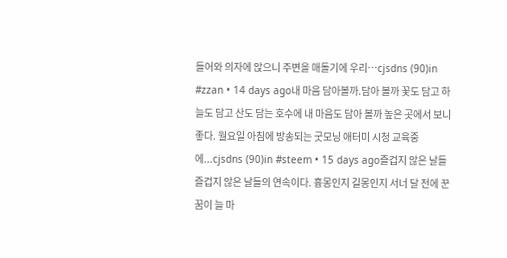들어와 의자에 앉으니 주변을 매돌기에 우리…cjsdns (90)in #zzan • 14 days ago내 마음 담아볼까.담아 볼까 꽃도 담고 하늘도 담고 산도 담는 호수에 내 마음도 담아 볼까 높은 곳에서 보니 좋다. 월요일 아침에 방송되는 굿모닝 애터미 시청 교육중에...cjsdns (90)in #steem • 15 days ago즐겁지 않은 날들즐겁지 않은 날들의 연속이다. 흉몽인지 길몽인지 서너 달 전에 꾼 꿈이 늘 마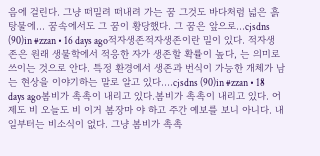음에 걸린다. 그냥 떠밀려 떠내려 가는 꿈 그것도 바다처럼 넓은 흙탕물에... 꿈속에서도 그 꿈이 황당했다. 그 꿈은 앞으로…cjsdns (90)in #zzan • 16 days ago적자생존적자생존이란 밀이 있다. 적자생존은 원래 생물학에서 적응한 자가 생존할 확률이 높다, 는 의미로 쓰이는 것으로 안다. 특정 환경에서 생존과 번식이 가능한 개체가 남는 현상을 이야기하는 말로 알고 있다.…cjsdns (90)in #zzan • 18 days ago봄비가 촉촉이 내리고 있다.봄비가 촉촉이 내리고 있다. 어제도 비 오늘도 비 이거 봄장마 야 하고 주간 예보를 보니 아니다. 내일부터는 비소식이 없다. 그냥 봄비가 촉촉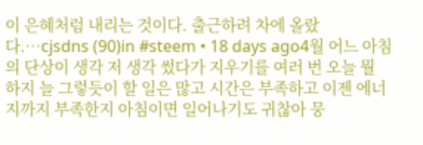이 은혜처럼 내리는 것이다. 출근하려 차에 올랐다.…cjsdns (90)in #steem • 18 days ago4월 어느 아침의 단상이 생각 저 생각 썼다가 지우기를 여러 번 오늘 뭘 하지 늘 그렇듯이 할 일은 많고 시간은 부족하고 이젠 에너지까지 부족한지 아침이면 일어나기도 귀찮아 뭉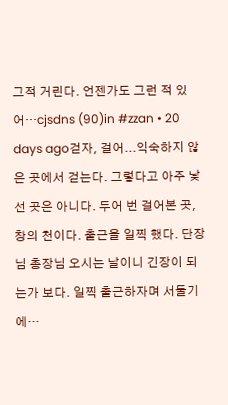그적 거린다. 언젠가도 그런 적 있어…cjsdns (90)in #zzan • 20 days ago걷자, 걸어...익숙하지 않은 곳에서 걷는다. 그렇다고 아주 낯선 곳은 아니다. 두어 번 걸어본 곳, 창의 천이다. 출근을 일찍 했다. 단장님 총장님 오시는 날이니 긴장이 되는가 보다. 일찍 출근하자며 서둘기에…